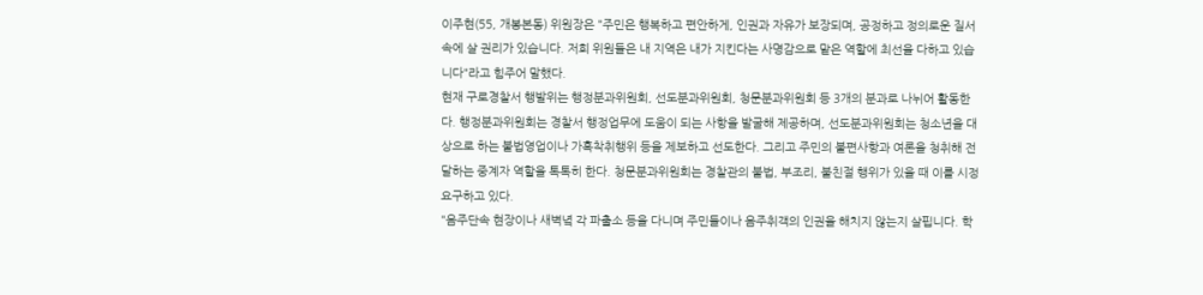이주현(55, 개봉본동) 위원장은 "주민은 행복하고 편안하게, 인권과 자유가 보장되며, 공정하고 정의로운 질서 속에 살 권리가 있습니다. 저희 위원들은 내 지역은 내가 지킨다는 사명감으로 맡은 역할에 최선을 다하고 있습니다"라고 힘주어 말했다.
현재 구로경찰서 행발위는 행정분과위원회, 선도분과위원회, 청문분과위원회 등 3개의 분과로 나뉘어 활동한다. 행정분과위원회는 경찰서 행정업무에 도움이 되는 사항을 발굴해 제공하며, 선도분과위원회는 청소년을 대상으로 하는 불법영업이나 가혹착취행위 등을 제보하고 선도한다. 그리고 주민의 불편사항과 여론을 청취해 전달하는 중계자 역할을 톡톡히 한다. 청문분과위원회는 경찰관의 불법, 부조리, 불친절 행위가 있을 때 이를 시정 요구하고 있다.
"음주단속 현장이나 새벽녘 각 파출소 등을 다니며 주민들이나 음주취객의 인권을 해치지 않는지 살핍니다. 학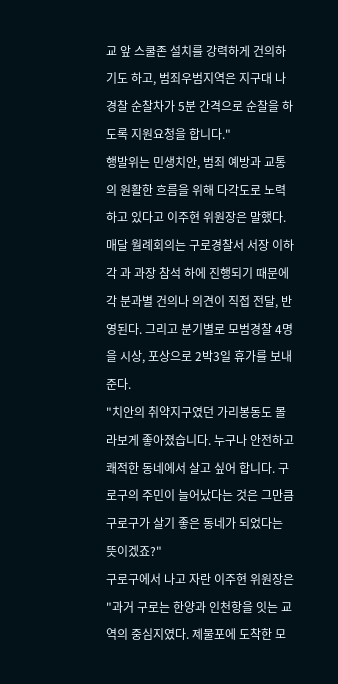교 앞 스쿨존 설치를 강력하게 건의하기도 하고, 범죄우범지역은 지구대 나 경찰 순찰차가 5분 간격으로 순찰을 하도록 지원요청을 합니다."
행발위는 민생치안, 범죄 예방과 교통의 원활한 흐름을 위해 다각도로 노력하고 있다고 이주현 위원장은 말했다.
매달 월례회의는 구로경찰서 서장 이하 각 과 과장 참석 하에 진행되기 때문에 각 분과별 건의나 의견이 직접 전달, 반영된다. 그리고 분기별로 모범경찰 4명을 시상, 포상으로 2박3일 휴가를 보내준다.
"치안의 취약지구였던 가리봉동도 몰라보게 좋아졌습니다. 누구나 안전하고 쾌적한 동네에서 살고 싶어 합니다. 구로구의 주민이 늘어났다는 것은 그만큼 구로구가 살기 좋은 동네가 되었다는 뜻이겠죠?"
구로구에서 나고 자란 이주현 위원장은 "과거 구로는 한양과 인천항을 잇는 교역의 중심지였다. 제물포에 도착한 모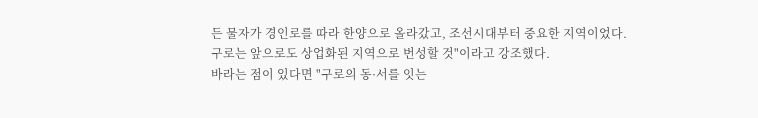든 물자가 경인로를 따라 한양으로 올라갔고, 조선시대부터 중요한 지역이었다. 구로는 앞으로도 상업화된 지역으로 번성할 것"이라고 강조했다.
바라는 점이 있다면 "구로의 동·서를 잇는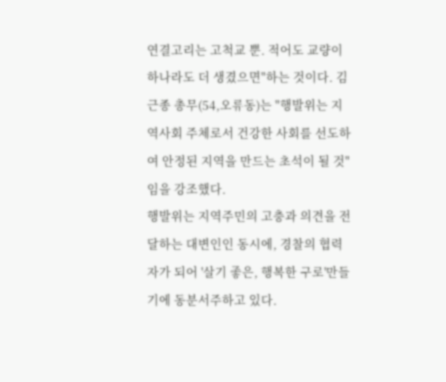연결고리는 고척교 뿐. 적어도 교량이 하나라도 더 생겼으면"하는 것이다. 김근종 총무(54,오류동)는 "행발위는 지역사회 주체로서 건강한 사회를 선도하여 안정된 지역을 만드는 초석이 될 것"임을 강조했다.
행발위는 지역주민의 고충과 의견을 전달하는 대변인인 동시에, 경찰의 협력자가 되어 '살기 좋은, 행복한 구로'만들기에 동분서주하고 있다.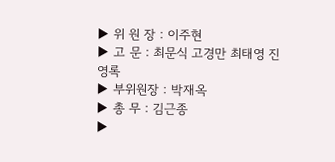▶ 위 원 장 : 이주현
▶ 고 문 : 최문식 고경만 최태영 진영록
▶ 부위원장 : 박재옥
▶ 총 무 : 김근종
▶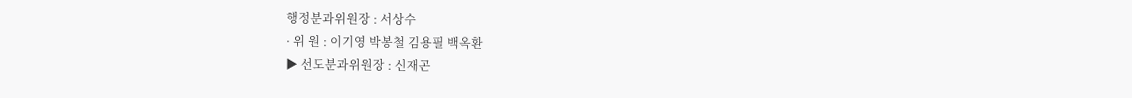행정분과위원장 : 서상수
· 위 원 : 이기영 박봉철 김용필 백옥환
▶ 선도분과위원장 : 신재곤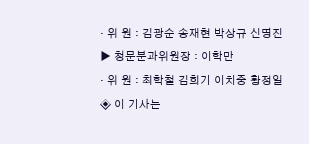· 위 원 : 김광순 송재현 박상규 신명진
▶ 청문분과위원장 : 이학만
· 위 원 : 최학철 김희기 이치중 황정일
◈ 이 기사는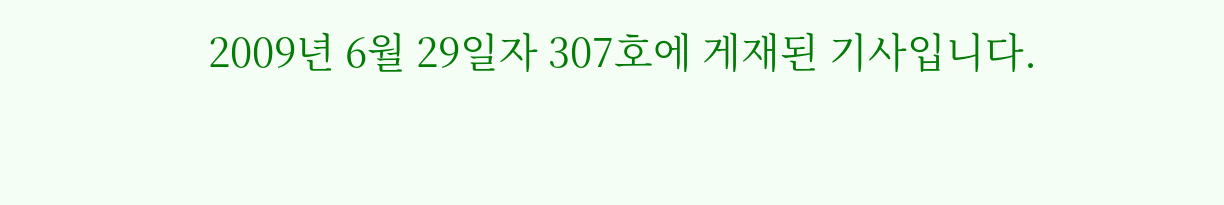2009년 6월 29일자 307호에 게재된 기사입니다.